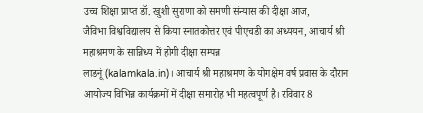उच्च शिक्षा प्राप्त डॉ. खुशी सुराणा को समणी संन्यास की दीक्षा आज,
जैविभा विश्वविद्यालय से किया स्नातकोत्तर एवं पीएचडी का अध्ययन, आचार्य श्री महाश्रमण के सान्निध्य में होगी दीक्षा सम्पन्न
लाडनूं (kalamkala.in)। आचार्य श्री महाश्रमण के योगक्षेम वर्ष प्रवास के दौरान आयोज्य विभिन्न कार्यक्रमों में दीक्षा समारोह भी महत्वपूर्ण है। रविवार 8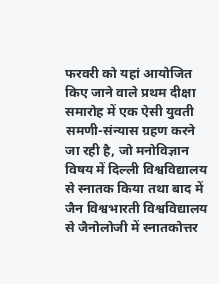फरवरी को यहां आयोजित किए जाने वाले प्रथम दीक्षा समारोह में एक ऐसी युवती समणी-संन्यास ग्रहण करने जा रही है, जो मनोविज्ञान विषय में दिल्ली विश्वविद्यालय से स्नातक किया तथा बाद में जैन विश्वभारती विश्वविद्यालय से जैनोलोजी में स्नातकोत्तर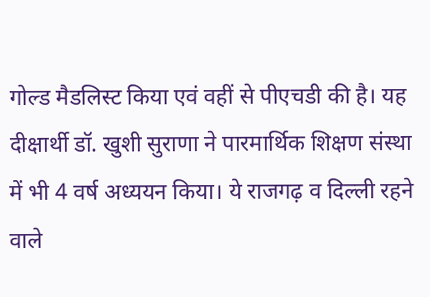गोल्ड मैडलिस्ट किया एवं वहीं से पीएचडी की है। यह दीक्षार्थी डॉ. खुशी सुराणा ने पारमार्थिक शिक्षण संस्था में भी 4 वर्ष अध्ययन किया। ये राजगढ़ व दिल्ली रहने वाले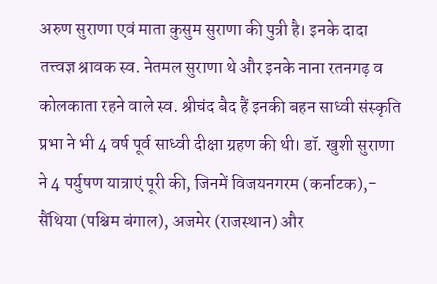अरुण सुराणा एवं माता कुसुम सुराणा की पुत्री है। इनके दादा तत्त्वज्ञ श्रावक स्व. नेतमल सुराणा थे और इनके नाना रतनगढ़ व कोलकाता रहने वाले स्व. श्रीचंद बैद हैं इनकी बहन साध्वी संस्कृति प्रभा ने भी 4 वर्ष पूर्व साध्वी दीक्षा ग्रहण की थी। डॉ. खुशी सुराणा ने 4 पर्युषण यात्राएं पूरी की, जिनमें विजयनगरम (कर्नाटक),- सैंथिया (पश्चिम बंगाल), अजमेर (राजस्थान) और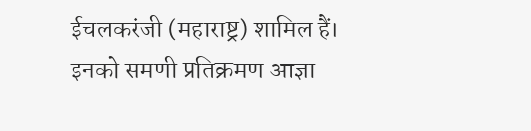ईचलकरंजी (महाराष्ट्र) शामिल हैं। इनको समणी प्रतिक्रमण आज्ञा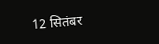12 सितंबर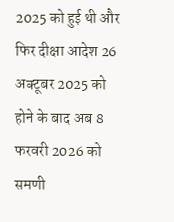2025 को हुई थी और फिर दीक्षा आदेश 26 अक्टूबर 2025 को होने के बाद अब 8 फरवरी 2026 को समणी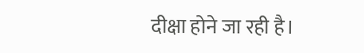दीक्षा होने जा रही है।